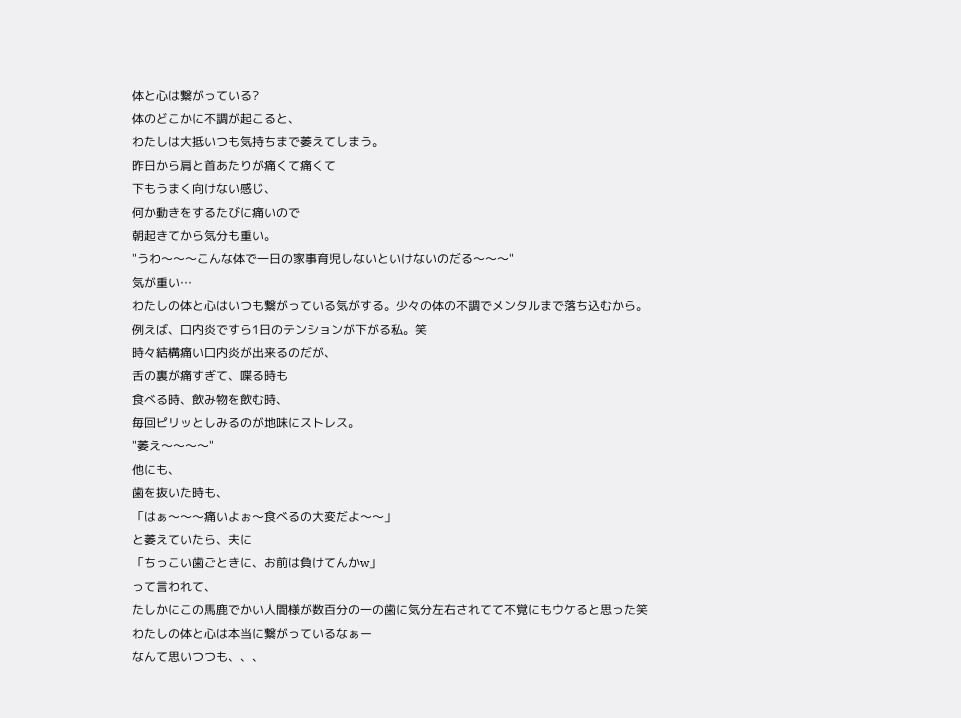体と心は繋がっている?
体のどこかに不調が起こると、
わたしは大抵いつも気持ちまで萎えてしまう。
昨日から肩と首あたりが痛くて痛くて
下もうまく向けない感じ、
何か動きをするたびに痛いので
朝起きてから気分も重い。
"うわ〜〜〜こんな体で一日の家事育児しないといけないのだる〜〜〜"
気が重い…
わたしの体と心はいつも繋がっている気がする。少々の体の不調でメンタルまで落ち込むから。
例えば、口内炎ですら1日のテンションが下がる私。笑
時々結構痛い口内炎が出来るのだが、
舌の裏が痛すぎて、喋る時も
食べる時、飲み物を飲む時、
毎回ピリッとしみるのが地味にストレス。
"萎え〜〜〜〜"
他にも、
歯を抜いた時も、
「はぁ〜〜〜痛いよぉ〜食べるの大変だよ〜〜」
と萎えていたら、夫に
「ちっこい歯ごときに、お前は負けてんかw」
って言われて、
たしかにこの馬鹿でかい人間様が数百分の一の歯に気分左右されてて不覚にもウケると思った笑
わたしの体と心は本当に繋がっているなぁー
なんて思いつつも、、、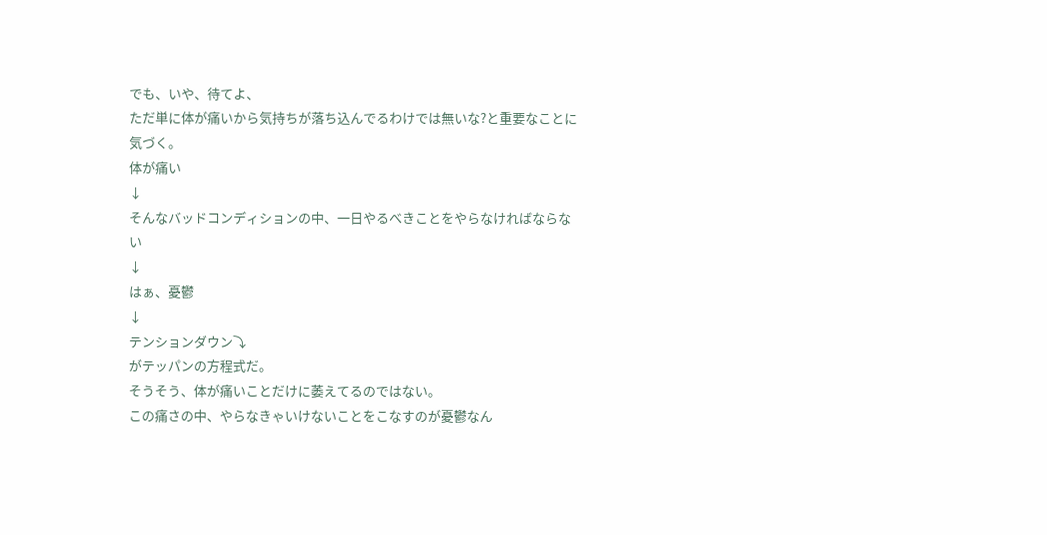でも、いや、待てよ、
ただ単に体が痛いから気持ちが落ち込んでるわけでは無いな?と重要なことに気づく。
体が痛い
↓
そんなバッドコンディションの中、一日やるべきことをやらなければならない
↓
はぁ、憂鬱
↓
テンションダウン⤵
がテッパンの方程式だ。
そうそう、体が痛いことだけに萎えてるのではない。
この痛さの中、やらなきゃいけないことをこなすのが憂鬱なん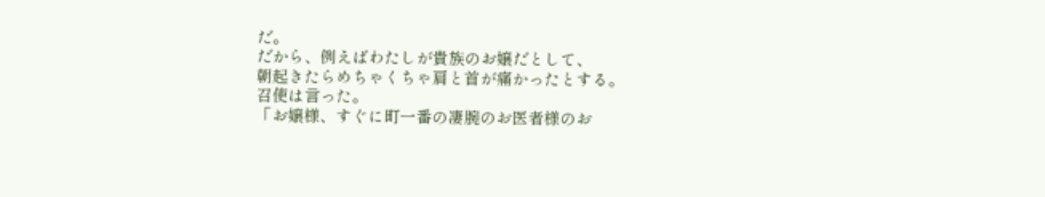だ。
だから、例えばわたしが貴族のお嬢だとして、
朝起きたらめちゃくちゃ肩と首が痛かったとする。
召使は言った。
「お嬢様、すぐに町一番の凄腕のお医者様のお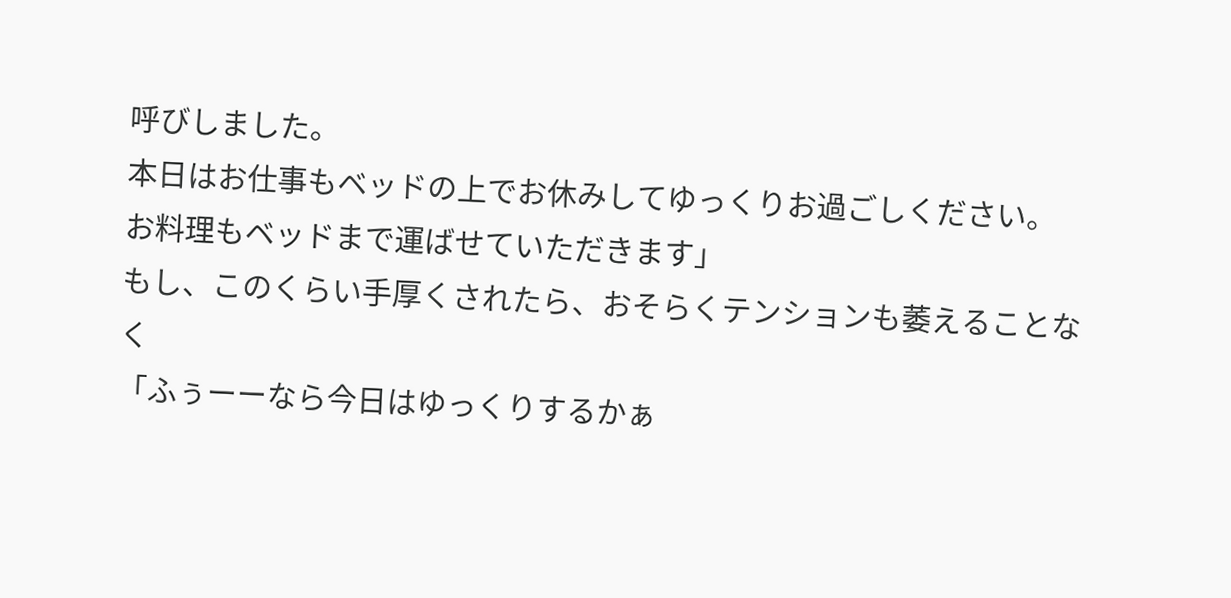呼びしました。
本日はお仕事もベッドの上でお休みしてゆっくりお過ごしください。
お料理もベッドまで運ばせていただきます」
もし、このくらい手厚くされたら、おそらくテンションも萎えることなく
「ふぅーーなら今日はゆっくりするかぁ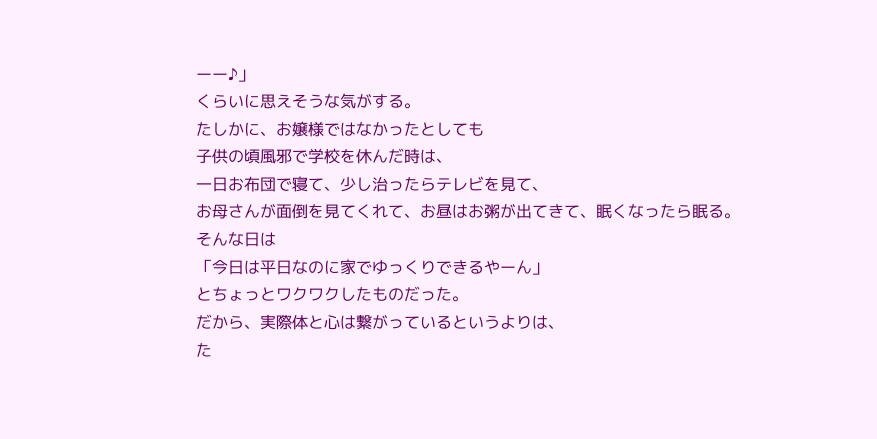ーー♪」
くらいに思えそうな気がする。
たしかに、お嬢様ではなかったとしても
子供の頃風邪で学校を休んだ時は、
一日お布団で寝て、少し治ったらテレビを見て、
お母さんが面倒を見てくれて、お昼はお粥が出てきて、眠くなったら眠る。
そんな日は
「今日は平日なのに家でゆっくりできるやーん」
とちょっとワクワクしたものだった。
だから、実際体と心は繋がっているというよりは、
た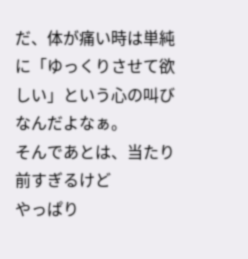だ、体が痛い時は単純に「ゆっくりさせて欲しい」という心の叫びなんだよなぁ。
そんであとは、当たり前すぎるけど
やっぱり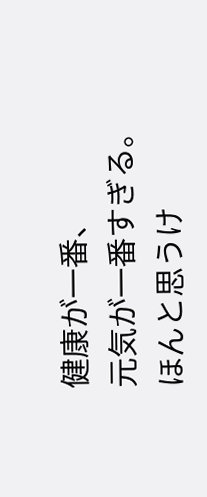健康が一番、
元気が一番すぎる。
ほんと思うけ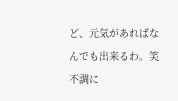ど、元気があればなんでも出来るわ。笑
不調に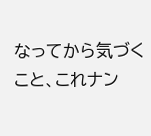なってから気づくこと、これナン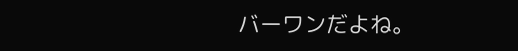バーワンだよね。